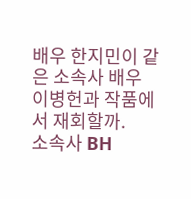배우 한지민이 같은 소속사 배우 이병헌과 작품에서 재회할까.
소속사 BH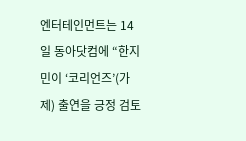엔터테인먼트는 14일 동아닷컴에 “한지민이 ‘코리언즈’(가제) 출연을 긍정 검토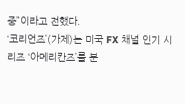중”이라고 전했다.
‘코리언즈’(가제)는 미국 FX 채널 인기 시리즈 ‘아메리칸즈’를 분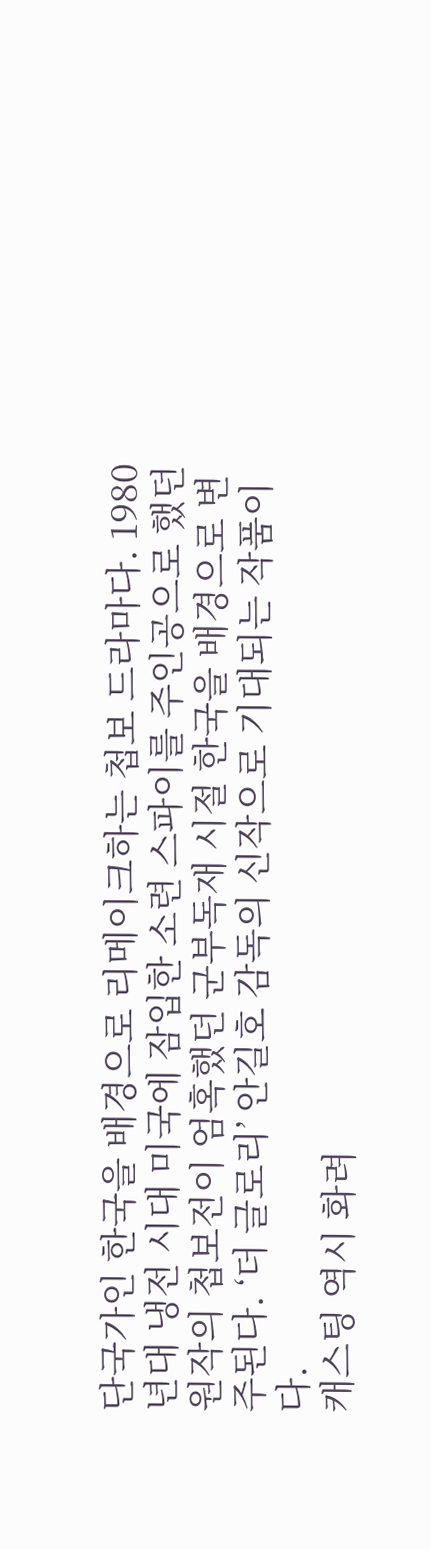단국가인 한국을 배경으로 리메이크하는 첩보 드라마다. 1980년대 냉전 시대 미국에 잠입한 소련 스파이를 주인공으로 했던 원작의 첩보전이 엄혹했던 군부독재 시절 한국을 배경으로 변주된다. ‘더 글로리’ 안길호 감독의 신작으로 기대되는 작품이다.
캐스팅 역시 화려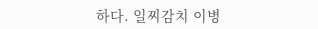하다. 일찌감치 이병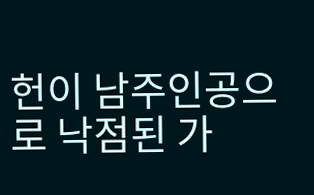헌이 남주인공으로 낙점된 가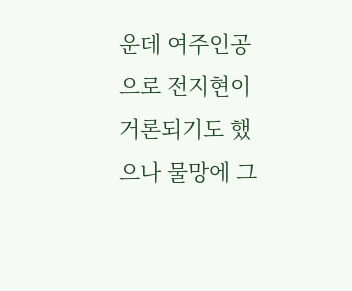운데 여주인공으로 전지현이 거론되기도 했으나 물망에 그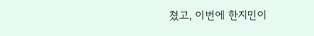쳤고, 이번에 한지민이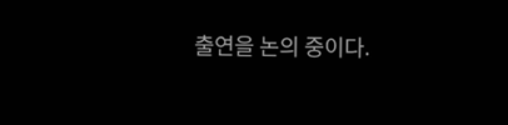출연을 논의 중이다.